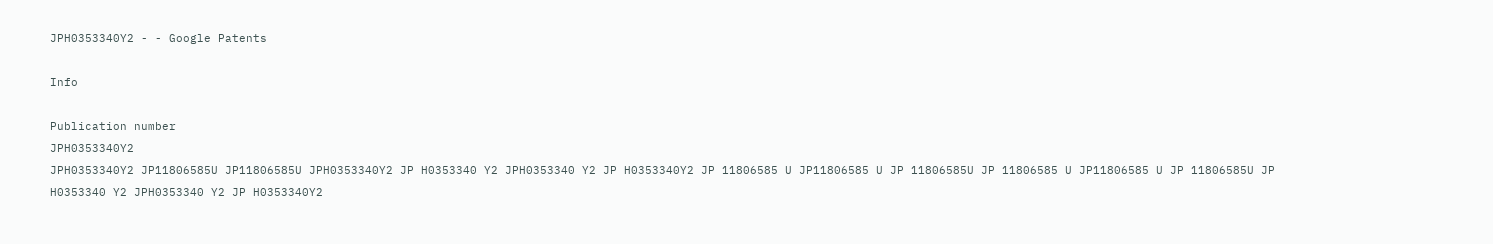JPH0353340Y2 - - Google Patents

Info

Publication number
JPH0353340Y2
JPH0353340Y2 JP11806585U JP11806585U JPH0353340Y2 JP H0353340 Y2 JPH0353340 Y2 JP H0353340Y2 JP 11806585 U JP11806585 U JP 11806585U JP 11806585 U JP11806585 U JP 11806585U JP H0353340 Y2 JPH0353340 Y2 JP H0353340Y2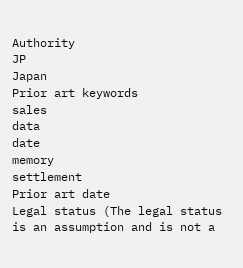Authority
JP
Japan
Prior art keywords
sales
data
date
memory
settlement
Prior art date
Legal status (The legal status is an assumption and is not a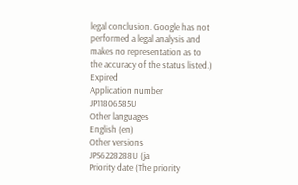legal conclusion. Google has not performed a legal analysis and makes no representation as to the accuracy of the status listed.)
Expired
Application number
JP11806585U
Other languages
English (en)
Other versions
JPS6228288U (ja
Priority date (The priority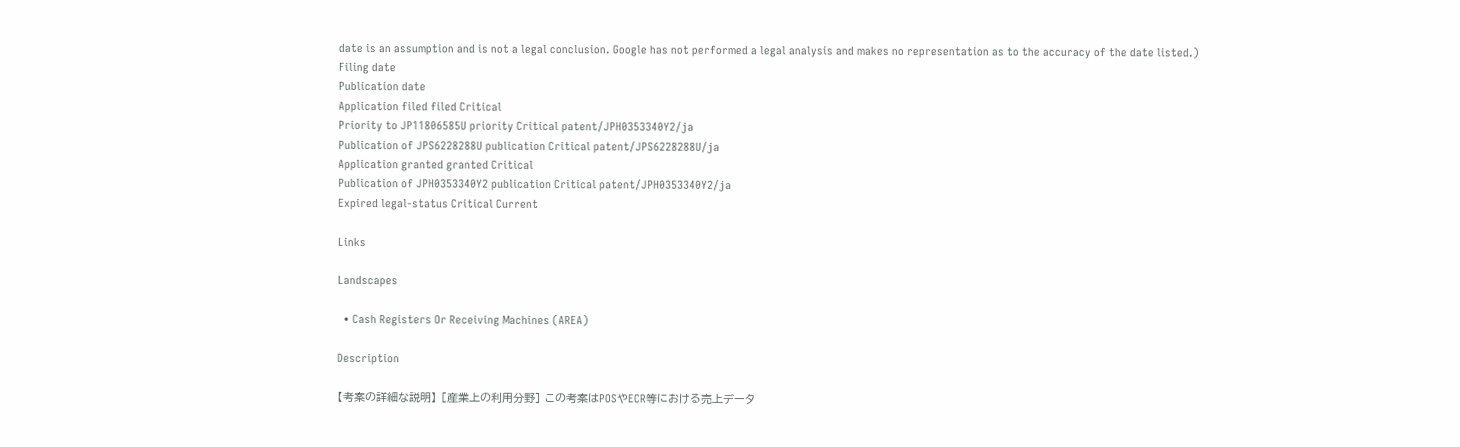date is an assumption and is not a legal conclusion. Google has not performed a legal analysis and makes no representation as to the accuracy of the date listed.)
Filing date
Publication date
Application filed filed Critical
Priority to JP11806585U priority Critical patent/JPH0353340Y2/ja
Publication of JPS6228288U publication Critical patent/JPS6228288U/ja
Application granted granted Critical
Publication of JPH0353340Y2 publication Critical patent/JPH0353340Y2/ja
Expired legal-status Critical Current

Links

Landscapes

  • Cash Registers Or Receiving Machines (AREA)

Description

【考案の詳細な説明】 [産業上の利用分野] この考案はPOSやECR等における売上データ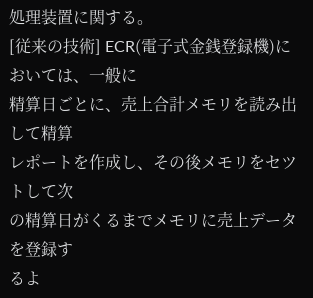処理装置に関する。
[従来の技術] ECR(電子式金銭登録機)においては、一般に
精算日ごとに、売上合計メモリを読み出して精算
レポートを作成し、その後メモリをセツトして次
の精算日がくるまでメモリに売上データを登録す
るよ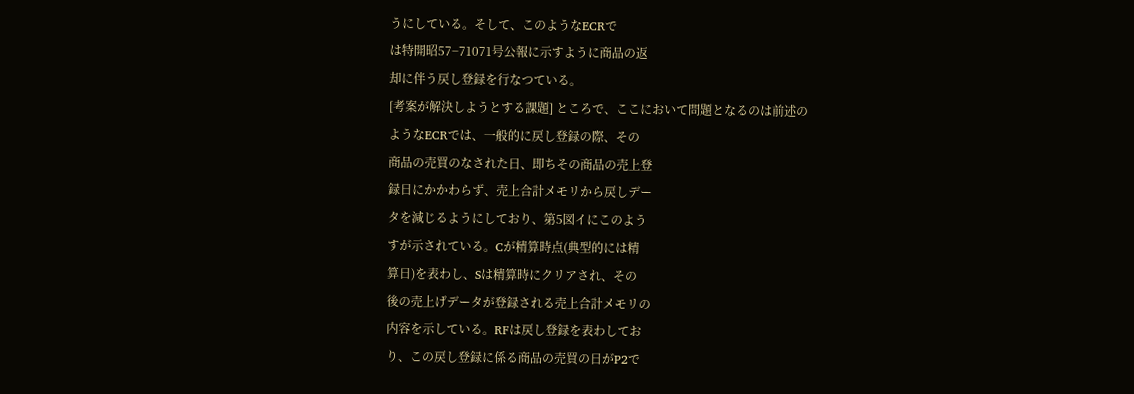うにしている。そして、このようなECRで
は特開昭57−71071号公報に示すように商品の返
却に伴う戻し登録を行なつている。
[考案が解決しようとする課題] ところで、ここにおいて問題となるのは前述の
ようなECRでは、一般的に戻し登録の際、その
商品の売買のなされた日、即ちその商品の売上登
録日にかかわらず、売上合計メモリから戻しデー
タを減じるようにしており、第5図イにこのよう
すが示されている。Cが精算時点(典型的には精
算日)を表わし、Sは精算時にクリアされ、その
後の売上げデータが登録される売上合計メモリの
内容を示している。RFは戻し登録を表わしてお
り、この戻し登録に係る商品の売買の日がP2で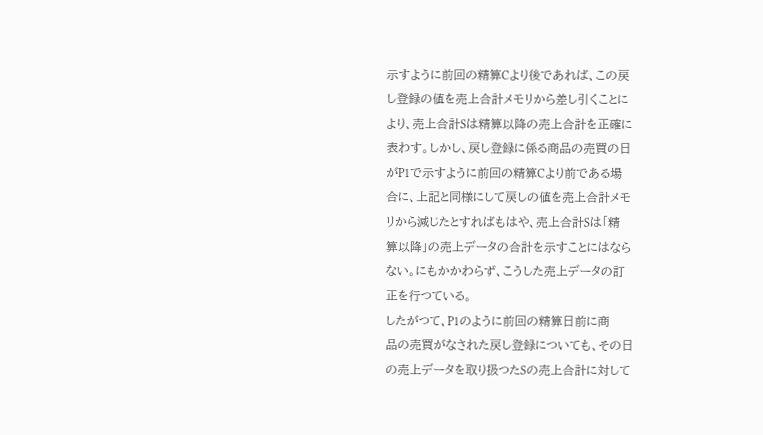示すように前回の精算Cより後であれば、この戻
し登録の値を売上合計メモリから差し引くことに
より、売上合計Sは精算以降の売上合計を正確に
表わす。しかし、戻し登録に係る商品の売買の日
がP1で示すように前回の精算Cより前である場
合に、上記と同様にして戻しの値を売上合計メモ
リから減じたとすればもはや、売上合計Sは「精
算以降」の売上データの合計を示すことにはなら
ない。にもかかわらず、こうした売上データの訂
正を行つている。
したがつて、P1のように前回の精算日前に商
品の売買がなされた戻し登録についても、その日
の売上データを取り扱つたSの売上合計に対して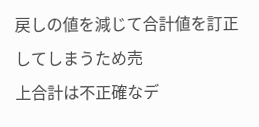戻しの値を減じて合計値を訂正してしまうため売
上合計は不正確なデ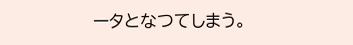ータとなつてしまう。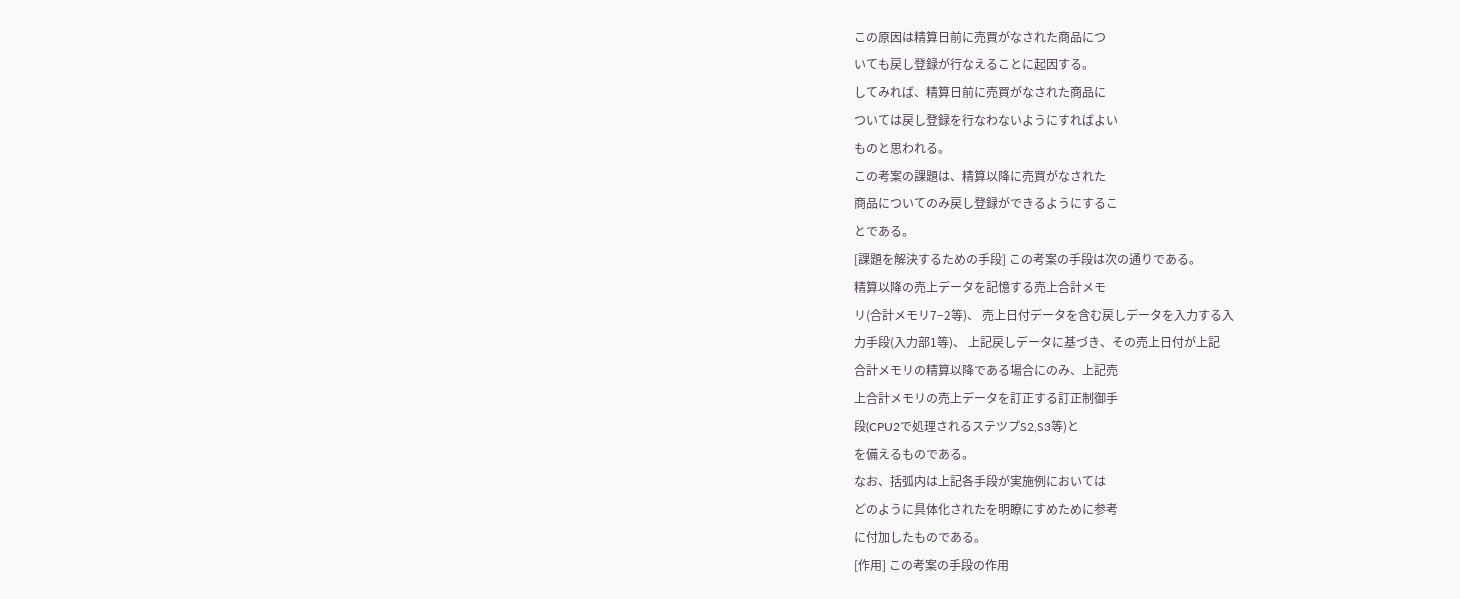この原因は精算日前に売買がなされた商品につ
いても戻し登録が行なえることに起因する。
してみれば、精算日前に売買がなされた商品に
ついては戻し登録を行なわないようにすればよい
ものと思われる。
この考案の課題は、精算以降に売買がなされた
商品についてのみ戻し登録ができるようにするこ
とである。
[課題を解決するための手段] この考案の手段は次の通りである。
精算以降の売上データを記憶する売上合計メモ
リ(合計メモリ7−2等)、 売上日付データを含む戻しデータを入力する入
力手段(入力部1等)、 上記戻しデータに基づき、その売上日付が上記
合計メモリの精算以降である場合にのみ、上記売
上合計メモリの売上データを訂正する訂正制御手
段(CPU2で処理されるステツプS2,S3等)と
を備えるものである。
なお、括弧内は上記各手段が実施例においては
どのように具体化されたを明瞭にすめために参考
に付加したものである。
[作用] この考案の手段の作用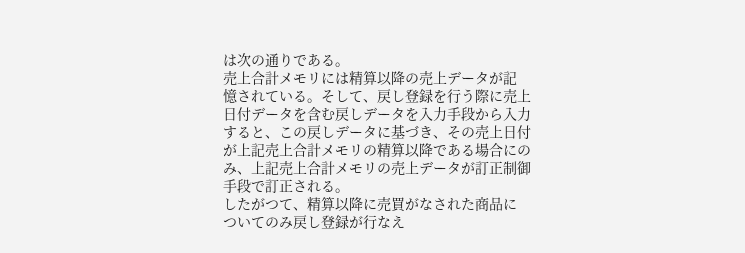は次の通りである。
売上合計メモリには精算以降の売上データが記
憶されている。そして、戻し登録を行う際に売上
日付データを含む戻しデータを入力手段から入力
すると、この戻しデータに基づき、その売上日付
が上記売上合計メモリの精算以降である場合にの
み、上記売上合計メモリの売上データが訂正制御
手段で訂正される。
したがつて、精算以降に売買がなされた商品に
ついてのみ戻し登録が行なえ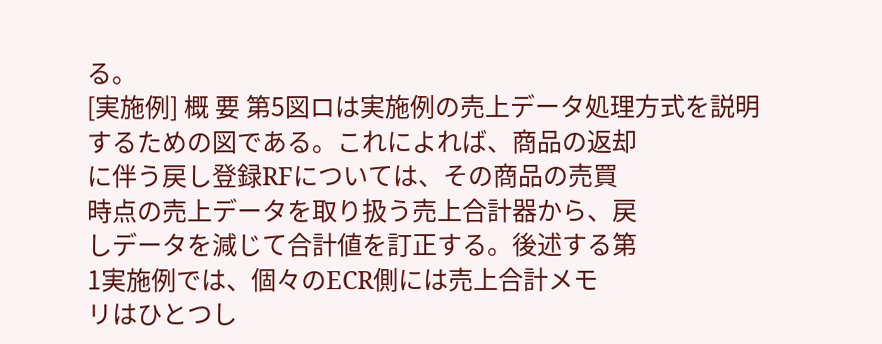る。
[実施例] 概 要 第5図ロは実施例の売上データ処理方式を説明
するための図である。これによれば、商品の返却
に伴う戻し登録RFについては、その商品の売買
時点の売上データを取り扱う売上合計器から、戻
しデータを減じて合計値を訂正する。後述する第
1実施例では、個々のECR側には売上合計メモ
リはひとつし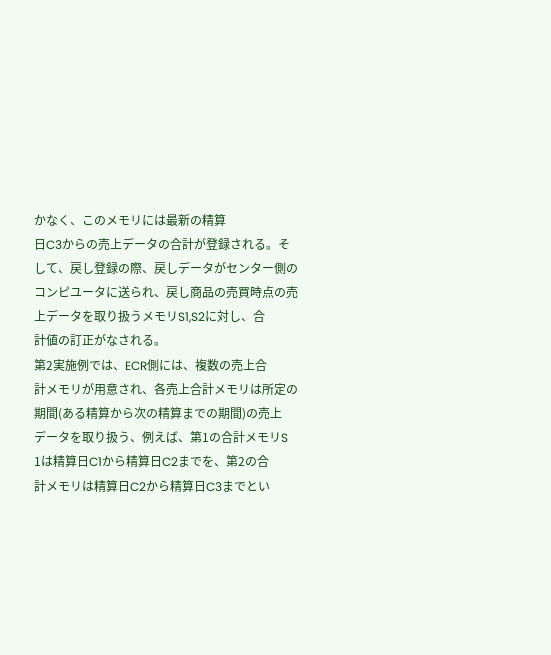かなく、このメモリには最新の精算
日C3からの売上データの合計が登録される。そ
して、戻し登録の際、戻しデータがセンター側の
コンピユータに送られ、戻し商品の売買時点の売
上データを取り扱うメモリS1,S2に対し、合
計値の訂正がなされる。
第2実施例では、ECR側には、複数の売上合
計メモリが用意され、各売上合計メモリは所定の
期間(ある精算から次の精算までの期間)の売上
データを取り扱う、例えば、第1の合計メモリS
1は精算日C1から精算日C2までを、第2の合
計メモリは精算日C2から精算日C3までとい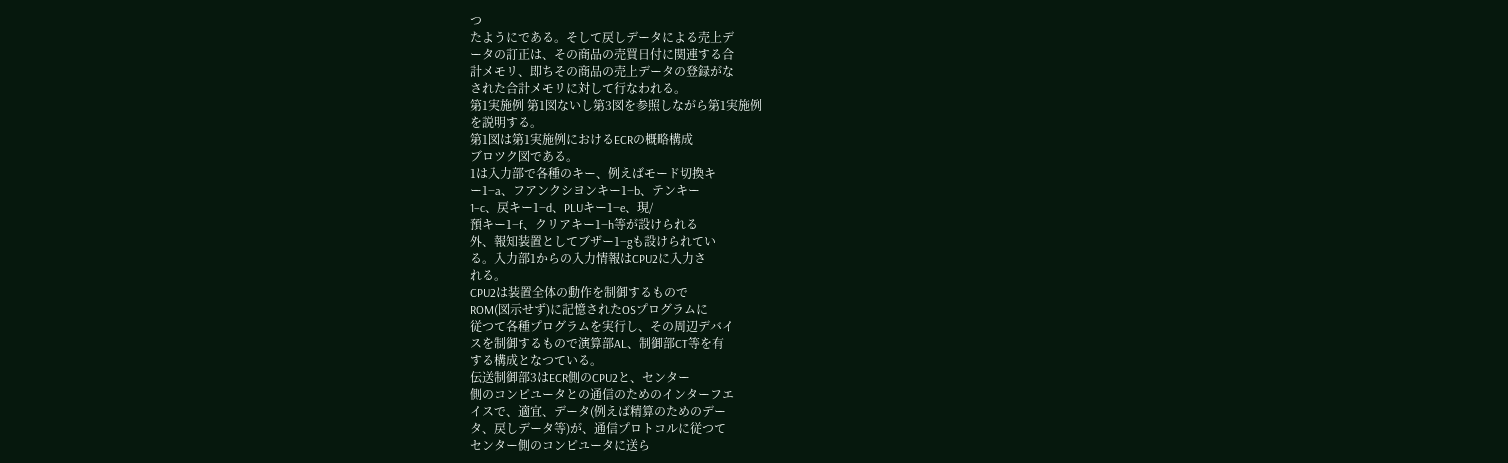つ
たようにである。そして戻しデータによる売上デ
ータの訂正は、その商品の売買日付に関連する合
計メモリ、即ちその商品の売上データの登録がな
された合計メモリに対して行なわれる。
第1実施例 第1図ないし第3図を参照しながら第1実施例
を説明する。
第1図は第1実施例におけるECRの概略構成
ブロツク図である。
1は入力部で各種のキー、例えばモード切換キ
ー1−a、フアンクシヨンキー1−b、テンキー
1−c、戻キー1−d、PLUキー1−e、現/
預キー1−f、クリアキー1−h等が設けられる
外、報知装置としてブザー1−gも設けられてい
る。入力部1からの入力情報はCPU2に入力さ
れる。
CPU2は装置全体の動作を制御するもので
ROM(図示せず)に記憶されたOSプログラムに
従つて各種プログラムを実行し、その周辺デバイ
スを制御するもので演算部AL、制御部CT等を有
する構成となつている。
伝送制御部3はECR側のCPU2と、センター
側のコンピユータとの通信のためのインターフエ
イスで、適宜、データ(例えば精算のためのデー
タ、戻しデータ等)が、通信プロトコルに従つて
センター側のコンピユータに送ら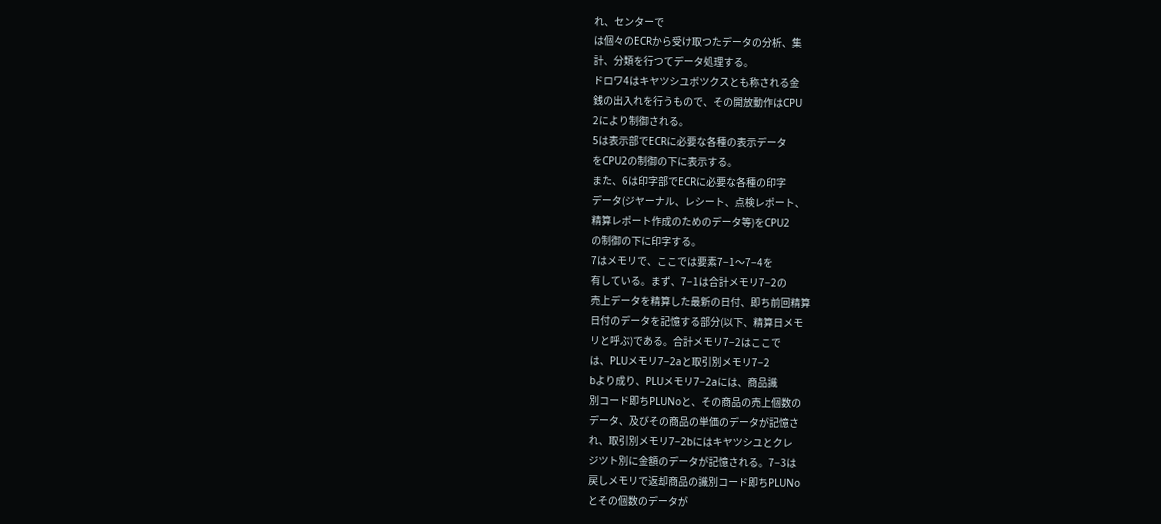れ、センターで
は個々のECRから受け取つたデータの分析、集
計、分類を行つてデータ処理する。
ドロワ4はキヤツシユボツクスとも称される金
銭の出入れを行うもので、その開放動作はCPU
2により制御される。
5は表示部でECRに必要な各種の表示データ
をCPU2の制御の下に表示する。
また、6は印字部でECRに必要な各種の印字
データ(ジヤーナル、レシート、点検レポート、
精算レポート作成のためのデータ等)をCPU2
の制御の下に印字する。
7はメモリで、ここでは要素7−1〜7−4を
有している。まず、7−1は合計メモリ7−2の
売上データを精算した最新の日付、即ち前回精算
日付のデータを記憶する部分(以下、精算日メモ
リと呼ぶ)である。合計メモリ7−2はここで
は、PLUメモリ7−2aと取引別メモリ7−2
bより成り、PLUメモリ7−2aには、商品識
別コード即ちPLUNoと、その商品の売上個数の
データ、及びその商品の単価のデータが記憶さ
れ、取引別メモリ7−2bにはキヤツシユとクレ
ジツト別に金額のデータが記憶される。7−3は
戻しメモリで返却商品の識別コード即ちPLUNo
とその個数のデータが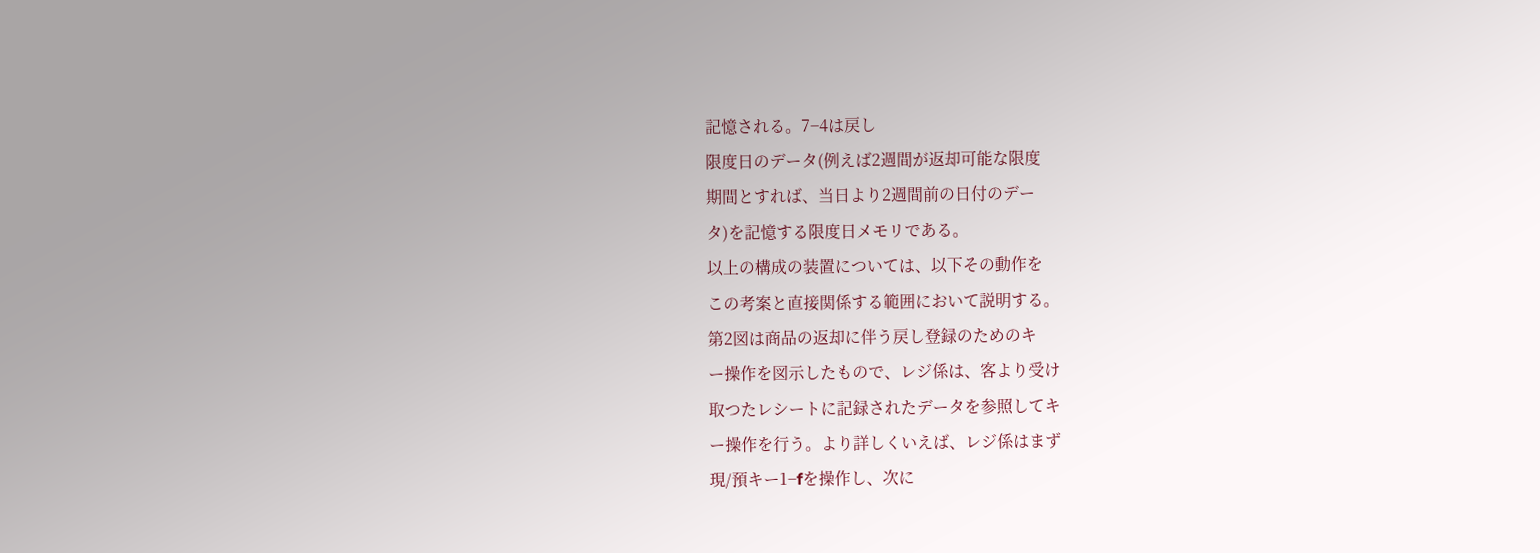記憶される。7−4は戻し
限度日のデータ(例えば2週間が返却可能な限度
期間とすれば、当日より2週間前の日付のデー
タ)を記憶する限度日メモリである。
以上の構成の装置については、以下その動作を
この考案と直接関係する範囲において説明する。
第2図は商品の返却に伴う戻し登録のためのキ
ー操作を図示したもので、レジ係は、客より受け
取つたレシートに記録されたデータを参照してキ
ー操作を行う。より詳しくいえば、レジ係はまず
現/預キー1−fを操作し、次に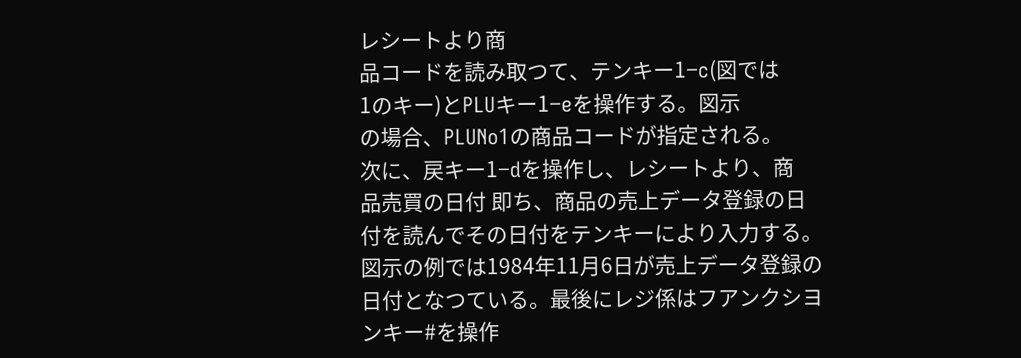レシートより商
品コードを読み取つて、テンキー1−c(図では
1のキー)とPLUキー1−eを操作する。図示
の場合、PLUNo1の商品コードが指定される。
次に、戻キー1−dを操作し、レシートより、商
品売買の日付 即ち、商品の売上データ登録の日
付を読んでその日付をテンキーにより入力する。
図示の例では1984年11月6日が売上データ登録の
日付となつている。最後にレジ係はフアンクシヨ
ンキー#を操作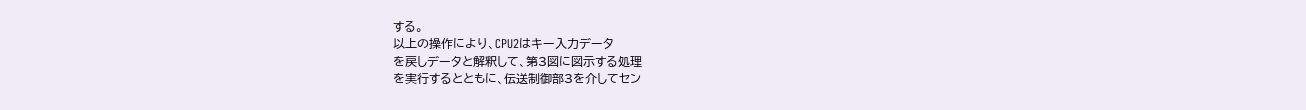する。
以上の操作により、CPU2はキー入力データ
を戻しデータと解釈して、第3図に図示する処理
を実行するとともに、伝送制御部3を介してセン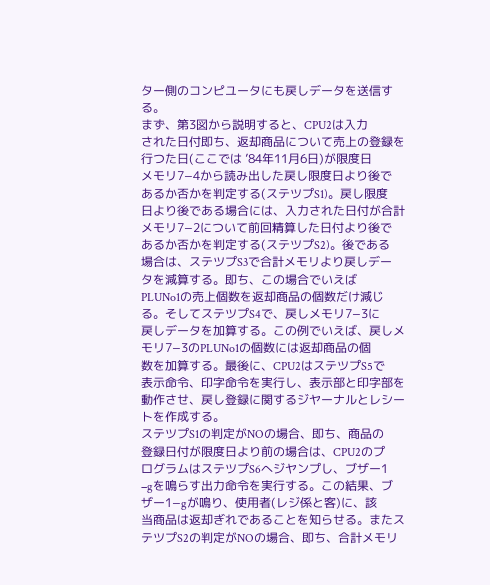ター側のコンピユータにも戻しデータを送信す
る。
まず、第3図から説明すると、CPU2は入力
された日付即ち、返却商品について売上の登録を
行つた日(ここでは ’84年11月6日)が限度日
メモリ7−4から読み出した戻し限度日より後で
あるか否かを判定する(ステツプS1)。戻し限度
日より後である場合には、入力された日付が合計
メモリ7−2について前回精算した日付より後で
あるか否かを判定する(ステツプS2)。後である
場合は、ステツプS3で合計メモリより戻しデー
タを減算する。即ち、この場合でいえば
PLUNo1の売上個数を返却商品の個数だけ減じ
る。そしてステツプS4で、戻しメモリ7−3に
戻しデータを加算する。この例でいえば、戻しメ
モリ7−3のPLUNo1の個数には返却商品の個
数を加算する。最後に、CPU2はステツプS5で
表示命令、印字命令を実行し、表示部と印字部を
動作させ、戻し登録に関するジヤーナルとレシー
トを作成する。
ステツプS1の判定がNOの場合、即ち、商品の
登録日付が限度日より前の場合は、CPU2のプ
ログラムはステツプS6へジヤンプし、ブザー1
−gを鳴らす出力命令を実行する。この結果、ブ
ザー1−gが鳴り、使用者(レジ係と客)に、該
当商品は返却ぎれであることを知らせる。またス
テツプS2の判定がNOの場合、即ち、合計メモリ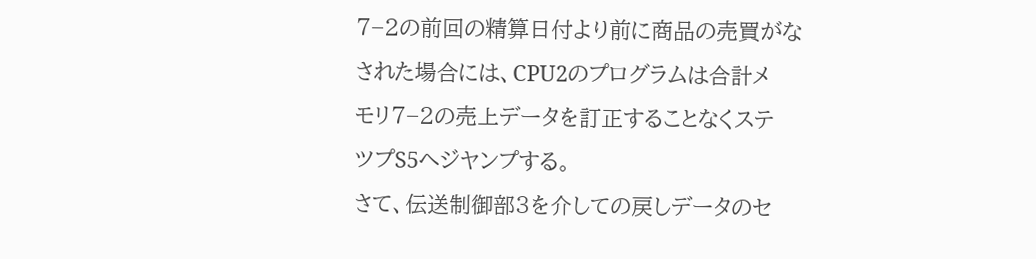7−2の前回の精算日付より前に商品の売買がな
された場合には、CPU2のプログラムは合計メ
モリ7−2の売上データを訂正することなくステ
ツプS5へジヤンプする。
さて、伝送制御部3を介しての戻しデータのセ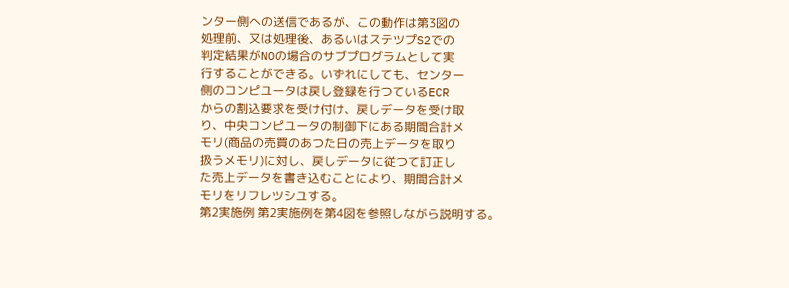ンター側への送信であるが、この動作は第3図の
処理前、又は処理後、あるいはステツプS2での
判定結果がNOの場合のサブプログラムとして実
行することができる。いずれにしても、センター
側のコンピユータは戻し登録を行つているECR
からの割込要求を受け付け、戻しデータを受け取
り、中央コンピユータの制御下にある期間合計メ
モリ(商品の売買のあつた日の売上データを取り
扱うメモリ)に対し、戻しデータに従つて訂正し
た売上データを書き込むことにより、期間合計メ
モリをリフレツシユする。
第2実施例 第2実施例を第4図を参照しながら説明する。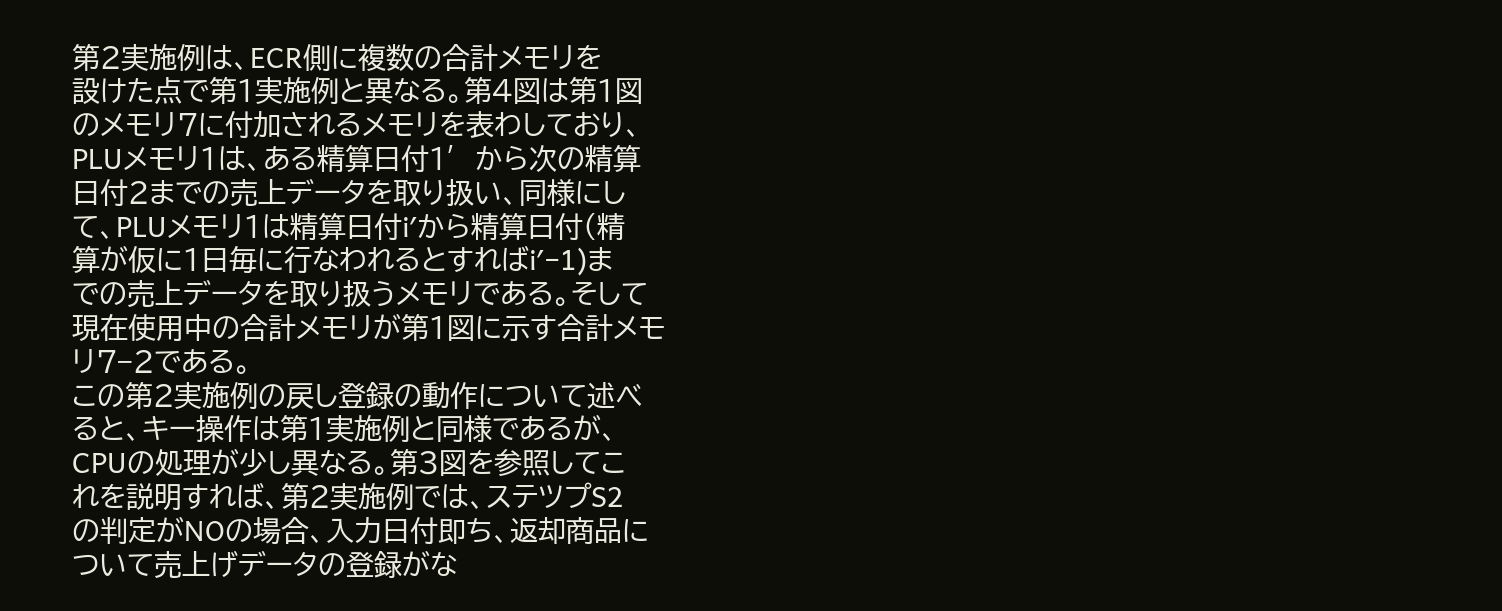第2実施例は、ECR側に複数の合計メモリを
設けた点で第1実施例と異なる。第4図は第1図
のメモリ7に付加されるメモリを表わしており、
PLUメモリ1は、ある精算日付1′から次の精算
日付2までの売上データを取り扱い、同様にし
て、PLUメモリ1は精算日付i′から精算日付(精
算が仮に1日毎に行なわれるとすればi′−1)ま
での売上データを取り扱うメモリである。そして
現在使用中の合計メモリが第1図に示す合計メモ
リ7−2である。
この第2実施例の戻し登録の動作について述べ
ると、キー操作は第1実施例と同様であるが、
CPUの処理が少し異なる。第3図を参照してこ
れを説明すれば、第2実施例では、ステツプS2
の判定がNOの場合、入力日付即ち、返却商品に
ついて売上げデータの登録がな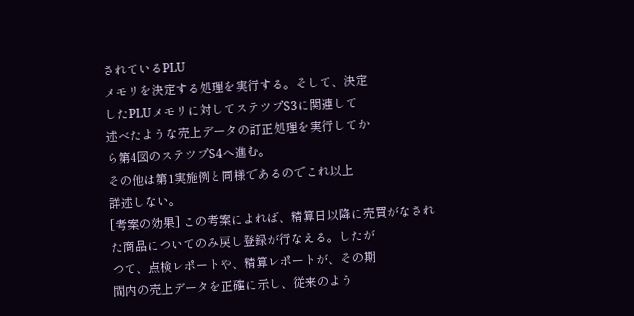されているPLU
メモリを決定する処理を実行する。そして、決定
したPLUメモリに対してステツプS3に関連して
述べたような売上データの訂正処理を実行してか
ら第4図のステツプS4へ進む。
その他は第1実施例と同様であるのでこれ以上
詳述しない。
[考案の効果] この考案によれば、精算日以降に売買がなされ
た商品についてのみ戻し登録が行なえる。したが
つて、点検レポートや、精算レポートが、その期
間内の売上データを正確に示し、従来のよう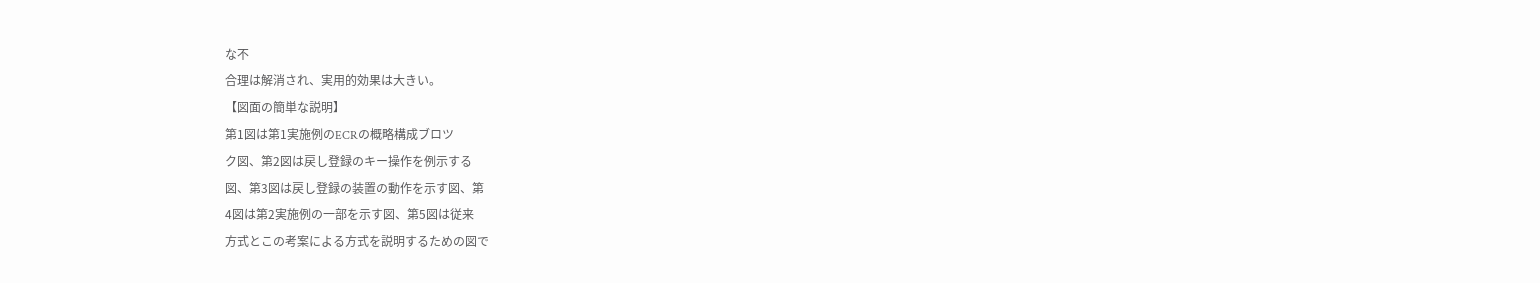な不
合理は解消され、実用的効果は大きい。
【図面の簡単な説明】
第1図は第1実施例のECRの概略構成ブロツ
ク図、第2図は戻し登録のキー操作を例示する
図、第3図は戻し登録の装置の動作を示す図、第
4図は第2実施例の一部を示す図、第5図は従来
方式とこの考案による方式を説明するための図で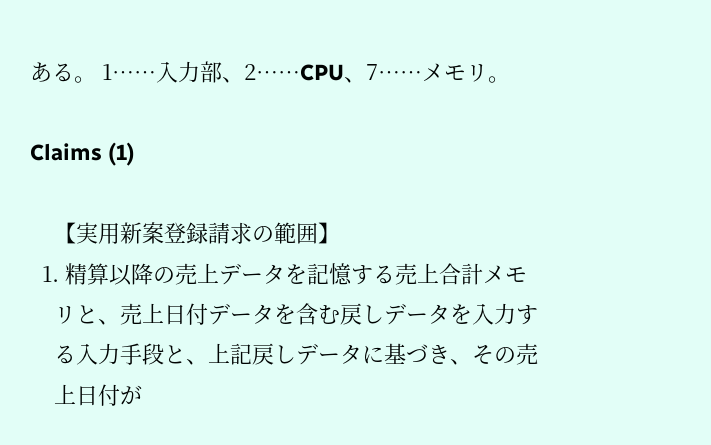ある。 1……入力部、2……CPU、7……メモリ。

Claims (1)

    【実用新案登録請求の範囲】
  1. 精算以降の売上データを記憶する売上合計メモ
    リと、売上日付データを含む戻しデータを入力す
    る入力手段と、上記戻しデータに基づき、その売
    上日付が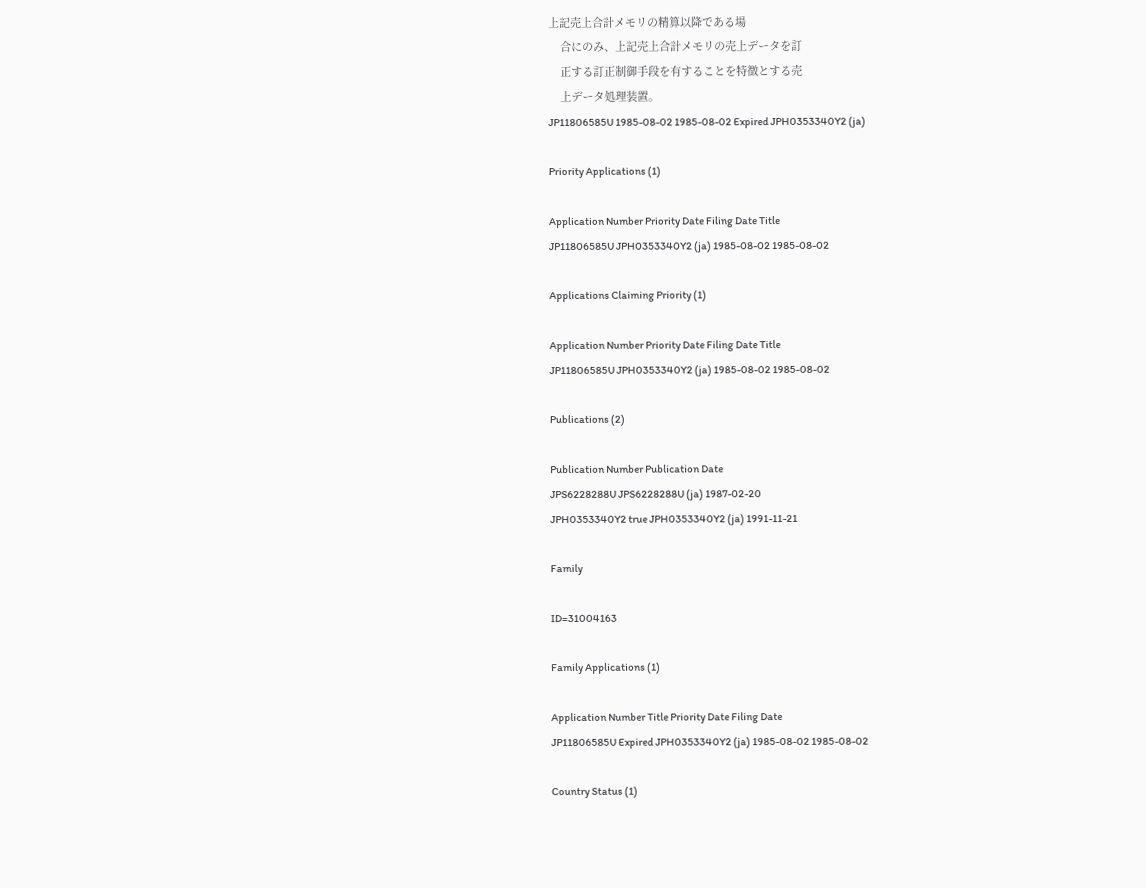上記売上合計メモリの精算以降である場
    合にのみ、上記売上合計メモリの売上データを訂
    正する訂正制御手段を有することを特徴とする売
    上データ処理装置。
JP11806585U 1985-08-02 1985-08-02 Expired JPH0353340Y2 (ja)

Priority Applications (1)

Application Number Priority Date Filing Date Title
JP11806585U JPH0353340Y2 (ja) 1985-08-02 1985-08-02

Applications Claiming Priority (1)

Application Number Priority Date Filing Date Title
JP11806585U JPH0353340Y2 (ja) 1985-08-02 1985-08-02

Publications (2)

Publication Number Publication Date
JPS6228288U JPS6228288U (ja) 1987-02-20
JPH0353340Y2 true JPH0353340Y2 (ja) 1991-11-21

Family

ID=31004163

Family Applications (1)

Application Number Title Priority Date Filing Date
JP11806585U Expired JPH0353340Y2 (ja) 1985-08-02 1985-08-02

Country Status (1)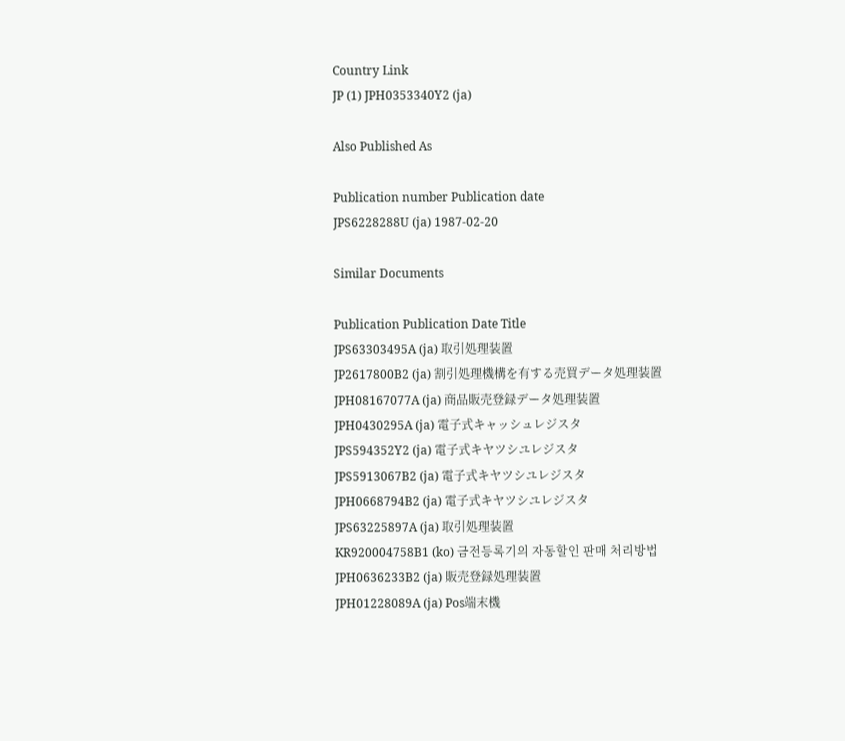Country Link
JP (1) JPH0353340Y2 (ja)

Also Published As

Publication number Publication date
JPS6228288U (ja) 1987-02-20

Similar Documents

Publication Publication Date Title
JPS63303495A (ja) 取引処理装置
JP2617800B2 (ja) 割引処理機構を有する売買データ処理装置
JPH08167077A (ja) 商品販売登録データ処理装置
JPH0430295A (ja) 電子式キャッシュレジスタ
JPS594352Y2 (ja) 電子式キヤツシユレジスタ
JPS5913067B2 (ja) 電子式キヤツシユレジスタ
JPH0668794B2 (ja) 電子式キヤツシユレジスタ
JPS63225897A (ja) 取引処理装置
KR920004758B1 (ko) 금전등록기의 자동할인 판매 처리방법
JPH0636233B2 (ja) 販売登録処理装置
JPH01228089A (ja) Pos端末機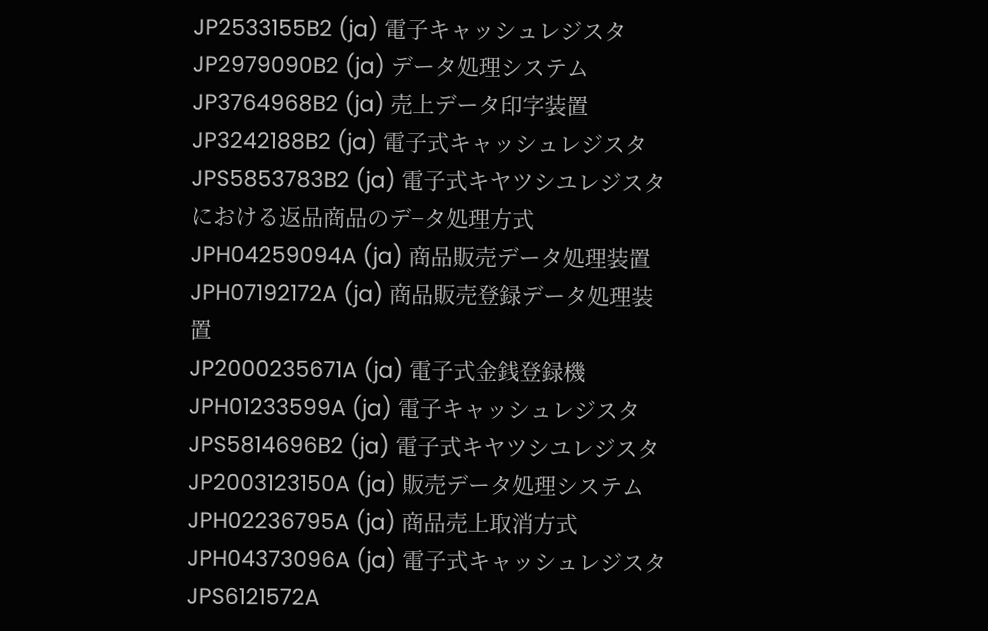JP2533155B2 (ja) 電子キャッシュレジスタ
JP2979090B2 (ja) データ処理システム
JP3764968B2 (ja) 売上データ印字装置
JP3242188B2 (ja) 電子式キャッシュレジスタ
JPS5853783B2 (ja) 電子式キヤツシユレジスタにおける返品商品のデ−タ処理方式
JPH04259094A (ja) 商品販売データ処理装置
JPH07192172A (ja) 商品販売登録データ処理装置
JP2000235671A (ja) 電子式金銭登録機
JPH01233599A (ja) 電子キャッシュレジスタ
JPS5814696B2 (ja) 電子式キヤツシユレジスタ
JP2003123150A (ja) 販売データ処理システム
JPH02236795A (ja) 商品売上取消方式
JPH04373096A (ja) 電子式キャッシュレジスタ
JPS6121572A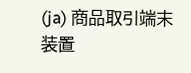(ja) 商品取引端末装置